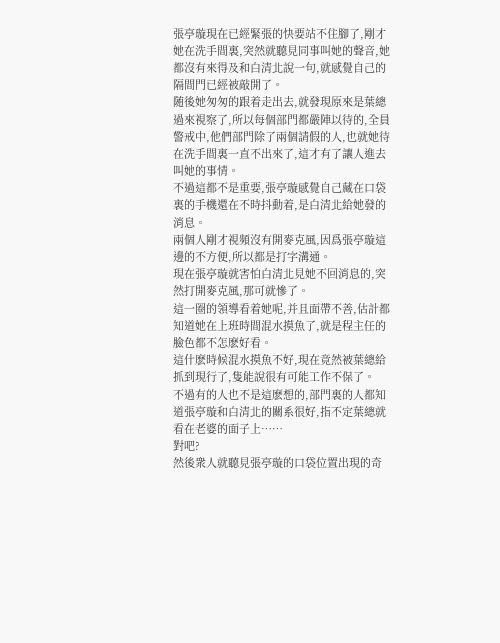張亭璇現在已經緊張的快要站不住腳了,剛才她在洗手間裏,突然就聽見同事叫她的聲音,她都沒有來得及和白清北說一句,就感覺自己的隔間門已經被敲開了。
随後她匆匆的跟着走出去,就發現原來是葉總過來視察了,所以每個部門都嚴陣以待的,全員警戒中,他們部門除了兩個請假的人,也就她待在洗手間裏一直不出來了,這才有了讓人進去叫她的事情。
不過這都不是重要,張亭璇感覺自己藏在口袋裏的手機還在不時抖動着,是白清北給她發的消息。
兩個人剛才視頻沒有開麥克風,因爲張亭璇這邊的不方便,所以都是打字溝通。
現在張亭璇就害怕白清北見她不回消息的,突然打開麥克風,那可就慘了。
這一圈的領導看着她呢,并且面帶不善,估計都知道她在上班時間混水摸魚了,就是程主任的臉色都不怎麽好看。
這什麽時候混水摸魚不好,現在竟然被葉總給抓到現行了,隻能說很有可能工作不保了。
不過有的人也不是這麽想的,部門裏的人都知道張亭璇和白清北的關系很好,指不定葉總就看在老婆的面子上……
對吧?
然後衆人就聽見張亭璇的口袋位置出現的奇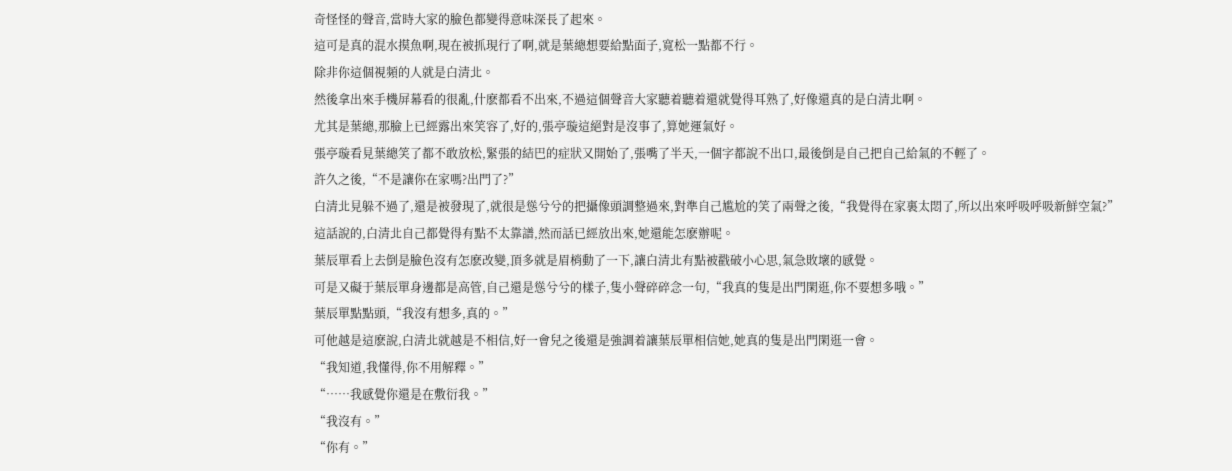奇怪怪的聲音,當時大家的臉色都變得意味深長了起來。
這可是真的混水摸魚啊,現在被抓現行了啊,就是葉總想要給點面子,寬松一點都不行。
除非你這個視頻的人就是白清北。
然後拿出來手機屏幕看的很亂,什麽都看不出來,不過這個聲音大家聽着聽着還就覺得耳熟了,好像還真的是白清北啊。
尤其是葉總,那臉上已經露出來笑容了,好的,張亭璇這絕對是沒事了,算她運氣好。
張亭璇看見葉總笑了都不敢放松,緊張的結巴的症狀又開始了,張嘴了半天,一個字都說不出口,最後倒是自己把自己給氣的不輕了。
許久之後,“不是讓你在家嗎?出門了?”
白清北見躲不過了,還是被發現了,就很是慫兮兮的把攝像頭調整過來,對準自己尴尬的笑了兩聲之後,“我覺得在家裏太悶了,所以出來呼吸呼吸新鮮空氣?”
這話說的,白清北自己都覺得有點不太靠譜,然而話已經放出來,她還能怎麽辦呢。
葉辰單看上去倒是臉色沒有怎麽改變,頂多就是眉梢動了一下,讓白清北有點被戳破小心思,氣急敗壞的感覺。
可是又礙于葉辰單身邊都是高管,自己還是慫兮兮的樣子,隻小聲碎碎念一句,“我真的隻是出門閑逛,你不要想多哦。”
葉辰單點點頭,“我沒有想多,真的。”
可他越是這麽說,白清北就越是不相信,好一會兒之後還是強調着讓葉辰單相信她,她真的隻是出門閑逛一會。
“我知道,我懂得,你不用解釋。”
“……我感覺你還是在敷衍我。”
“我沒有。”
“你有。”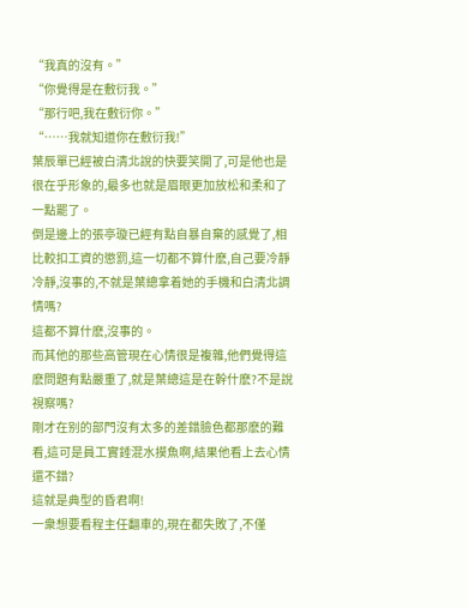“我真的沒有。”
“你覺得是在敷衍我。”
“那行吧,我在敷衍你。”
“……我就知道你在敷衍我!”
葉辰單已經被白清北說的快要笑開了,可是他也是很在乎形象的,最多也就是眉眼更加放松和柔和了一點罷了。
倒是邊上的張亭璇已經有點自暴自棄的感覺了,相比較扣工資的懲罰,這一切都不算什麽,自己要冷靜冷靜,沒事的,不就是葉總拿着她的手機和白清北調情嗎?
這都不算什麽,沒事的。
而其他的那些高管現在心情很是複雜,他們覺得這麽問題有點嚴重了,就是葉總這是在幹什麽?不是說視察嗎?
剛才在别的部門沒有太多的差錯臉色都那麽的難看,這可是員工實錘混水摸魚啊,結果他看上去心情還不錯?
這就是典型的昏君啊!
一衆想要看程主任翻車的,現在都失敗了,不僅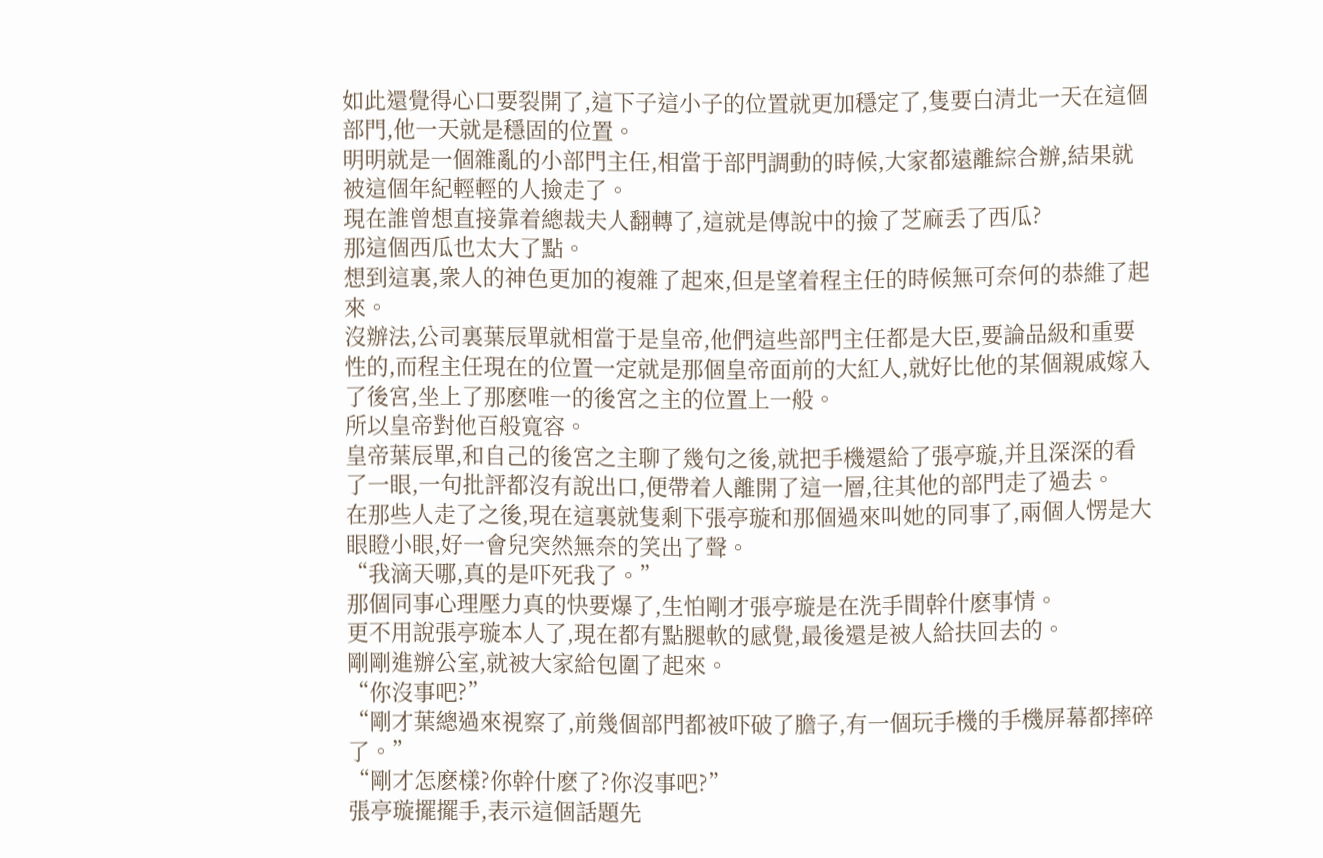如此還覺得心口要裂開了,這下子這小子的位置就更加穩定了,隻要白清北一天在這個部門,他一天就是穩固的位置。
明明就是一個雜亂的小部門主任,相當于部門調動的時候,大家都遠離綜合辦,結果就被這個年紀輕輕的人撿走了。
現在誰曾想直接靠着總裁夫人翻轉了,這就是傳說中的撿了芝麻丢了西瓜?
那這個西瓜也太大了點。
想到這裏,衆人的神色更加的複雜了起來,但是望着程主任的時候無可奈何的恭維了起來。
沒辦法,公司裏葉辰單就相當于是皇帝,他們這些部門主任都是大臣,要論品級和重要性的,而程主任現在的位置一定就是那個皇帝面前的大紅人,就好比他的某個親戚嫁入了後宮,坐上了那麽唯一的後宮之主的位置上一般。
所以皇帝對他百般寬容。
皇帝葉辰單,和自己的後宮之主聊了幾句之後,就把手機還給了張亭璇,并且深深的看了一眼,一句批評都沒有說出口,便帶着人離開了這一層,往其他的部門走了過去。
在那些人走了之後,現在這裏就隻剩下張亭璇和那個過來叫她的同事了,兩個人愣是大眼瞪小眼,好一會兒突然無奈的笑出了聲。
“我滴天哪,真的是吓死我了。”
那個同事心理壓力真的快要爆了,生怕剛才張亭璇是在洗手間幹什麽事情。
更不用說張亭璇本人了,現在都有點腿軟的感覺,最後還是被人給扶回去的。
剛剛進辦公室,就被大家給包圍了起來。
“你沒事吧?”
“剛才葉總過來視察了,前幾個部門都被吓破了膽子,有一個玩手機的手機屏幕都摔碎了。”
“剛才怎麽樣?你幹什麽了?你沒事吧?”
張亭璇擺擺手,表示這個話題先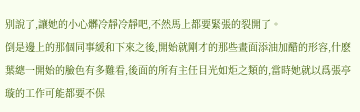别說了,讓她的小心髒冷靜冷靜吧,不然馬上都要緊張的裂開了。
倒是邊上的那個同事緩和下來之後,開始就剛才的那些畫面添油加醋的形容,什麽葉總一開始的臉色有多難看,後面的所有主任目光如炬之類的,當時她就以爲張亭璇的工作可能都要不保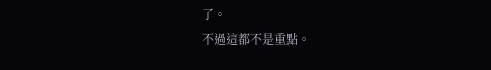了。
不過這都不是重點。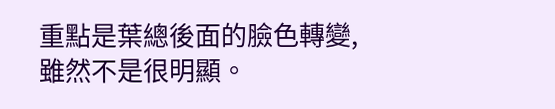重點是葉總後面的臉色轉變,雖然不是很明顯。